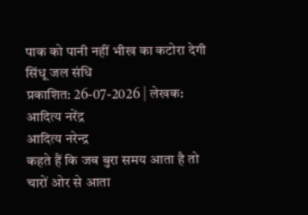पाक को पानी नहीं भीख का कटोरा देगी सिंधू जल संधि
प्रकाशित: 26-07-2026 | लेखक: आदित्य नरेंद्र
आदित्य नरेन्द्र
कहते हैं कि जब बुरा समय आता है तो चारों ओर से आता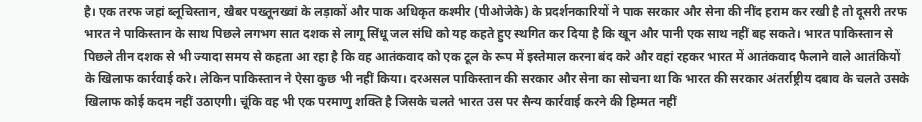है। एक तरफ जहां ब्लूचिस्तान, खैबर पख्तूनख्वां के लड़ाकों और पाक अधिकृत कश्मीर (पीओजेके) के प्रदर्शनकारियों ने पाक सरकार और सेना की नींद हराम कर रखी है तो दूसरी तरफ भारत ने पाकिस्तान के साथ पिछले लगभग सात दशक से लागू सिंधू जल संधि को यह कहते हुए स्थगित कर दिया है कि खून और पानी एक साथ नहीं बह सकते। भारत पाकिस्तान से पिछले तीन दशक से भी ज्यादा समय से कहता आ रहा है कि वह आतंकवाद को एक टूल के रूप में इस्तेमाल करना बंद करे और वहां रहकर भारत में आतंकवाद फैलाने वाले आतंकियों के खिलाफ कार्रवाई करे। लेकिन पाकिस्तान ने ऐसा कुछ भी नहीं किया। दरअसल पाकिस्तान की सरकार और सेना का सोचना था कि भारत की सरकार अंतर्राष्ट्रीय दबाव के चलते उसके खिलाफ कोई कदम नहीं उठाएगी। चूंकि वह भी एक परमाणु शक्ति है जिसके चलते भारत उस पर सैन्य कार्रवाई करने की हिम्मत नहीं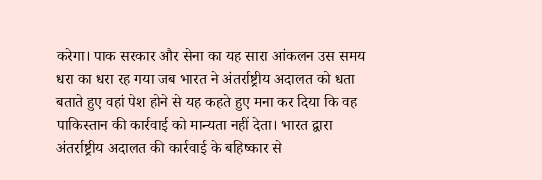करेगा। पाक सरकार और सेना का यह सारा आंकलन उस समय धरा का धरा रह गया जब भारत ने अंतर्राष्ट्रीय अदालत को धता बताते हुए वहां पेश होने से यह कहते हुए मना कर दिया कि वह पाकिस्तान की कार्रवाई को मान्यता नहीं देता। भारत द्वारा अंतर्राष्ट्रीय अदालत की कार्रवाई के बहिष्कार से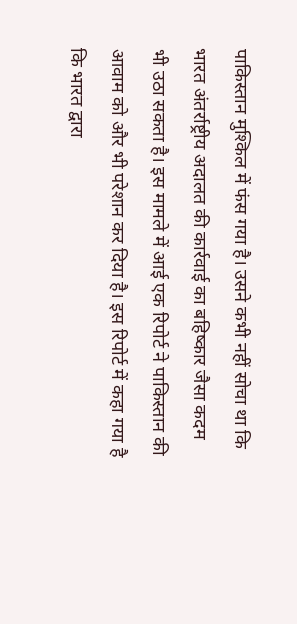पाकिस्तान मुश्किल में फंस गया है। उसने कभी नहीं सोचा था कि भारत अंतर्राष्ट्रीय अदालत की कार्रवाई का बहिष्कार जैसा कदम भी उठा सकता है। इस मामले में आई एक रिपोर्ट ने पाकिस्तान की आवाम को और भी परेशान कर दिया है। इस रिपोर्ट में कहा गया है कि भारत द्वारा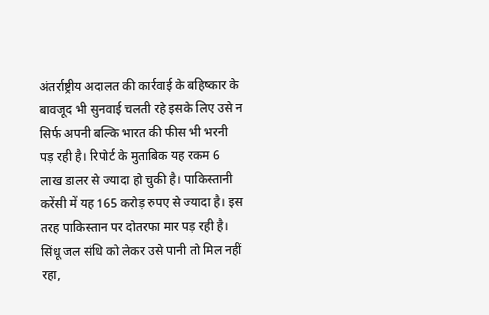अंतर्राष्ट्रीय अदालत की कार्रवाई के बहिष्कार के बावजूद भी सुनवाई चलती रहे इसके लिए उसे न सिर्फ अपनी बल्कि भारत की फीस भी भरनी पड़ रही है। रिपोर्ट के मुताबिक यह रकम 6 लाख डालर से ज्यादा हो चुकी है। पाकिस्तानी करेंसी में यह 165 करोड़ रुपए से ज्यादा है। इस तरह पाकिस्तान पर दोतरफा मार पड़ रही है। सिंधू जल संधि को लेकर उसे पानी तो मिल नहीं रहा,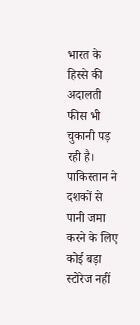भारत के हिस्से की अदालती फीस भी चुकानी पड़ रही है। पाकिस्तान ने दशकों से पानी जमा करने के लिए कोई बड़ा स्टोरेज नहीं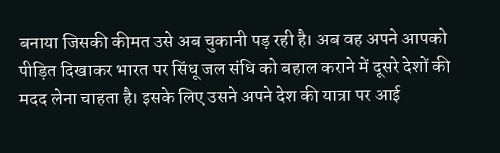बनाया जिसकी कीमत उसे अब चुकानी पड़ रही है। अब वह अपने आपको पीड़ित दिखाकर भारत पर सिंधू जल संधि को बहाल कराने में दूसरे देशों की मदद लेना चाहता है। इसके लिए उसने अपने देश की यात्रा पर आई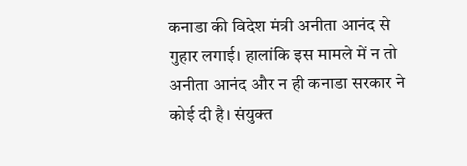कनाडा की विदेश मंत्री अनीता आनंद से गुहार लगाई। हालांकि इस मामले में न तो अनीता आनंद और न ही कनाडा सरकार ने कोई दी है। संयुक्त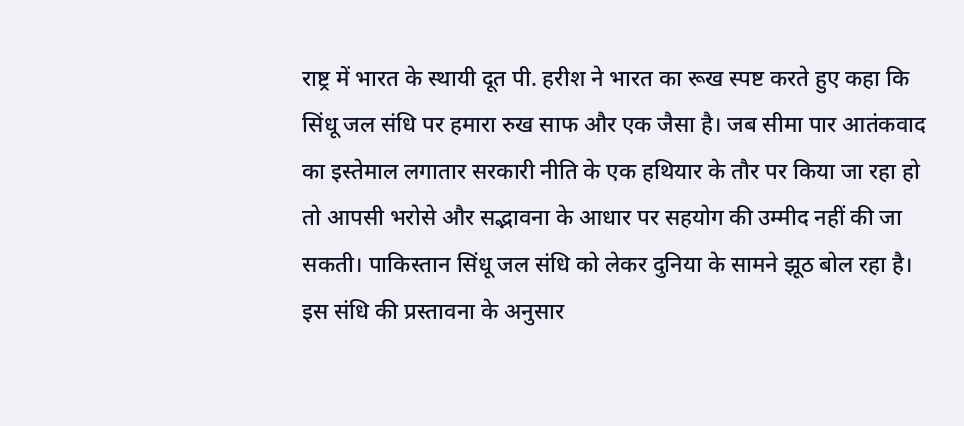राष्ट्र में भारत के स्थायी दूत पी. हरीश ने भारत का रूख स्पष्ट करते हुए कहा कि सिंधू जल संधि पर हमारा रुख साफ और एक जैसा है। जब सीमा पार आतंकवाद का इस्तेमाल लगातार सरकारी नीति के एक हथियार के तौर पर किया जा रहा हो तो आपसी भरोसे और सद्भावना के आधार पर सहयोग की उम्मीद नहीं की जा सकती। पाकिस्तान सिंधू जल संधि को लेकर दुनिया के सामने झूठ बोल रहा है। इस संधि की प्रस्तावना के अनुसार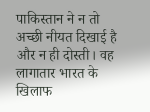पाकिस्तान ने न तो अच्छी नीयत दिखाई है और न ही दोस्ती। वह लागातार भारत के खिलाफ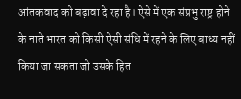आंतकवाद को बढ़ावा दे रहा है। ऐसे में एक संप्रभु राष्ट्र होने के नाते भारत को किसी ऐसी संधि में रहने के लिए बाध्य नहीं किया जा सकता जो उसके हित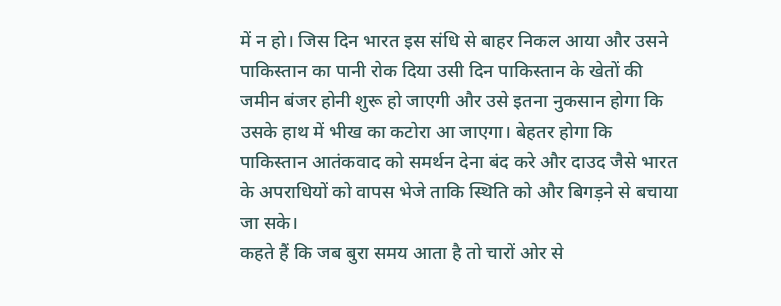में न हो। जिस दिन भारत इस संधि से बाहर निकल आया और उसने पाकिस्तान का पानी रोक दिया उसी दिन पाकिस्तान के खेतों की जमीन बंजर होनी शुरू हो जाएगी और उसे इतना नुकसान होगा कि उसके हाथ में भीख का कटोरा आ जाएगा। बेहतर होगा कि पाकिस्तान आतंकवाद को समर्थन देना बंद करे और दाउद जैसे भारत के अपराधियों को वापस भेजे ताकि स्थिति को और बिगड़ने से बचाया जा सके।
कहते हैं कि जब बुरा समय आता है तो चारों ओर से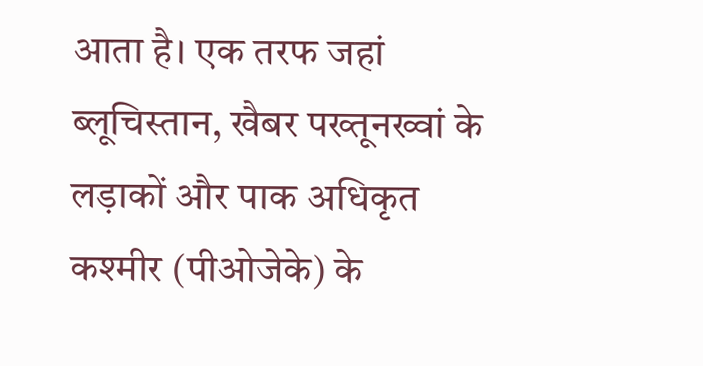आता है। एक तरफ जहां ब्लूचिस्तान, खैबर पख्तूनख्वां के लड़ाकों और पाक अधिकृत कश्मीर (पीओजेके) के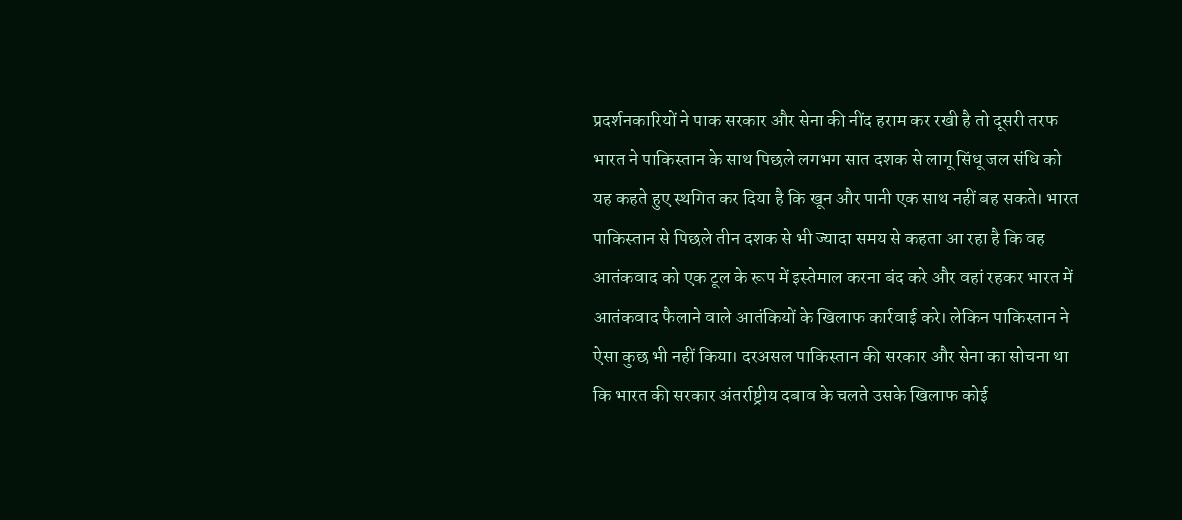प्रदर्शनकारियों ने पाक सरकार और सेना की नींद हराम कर रखी है तो दूसरी तरफ भारत ने पाकिस्तान के साथ पिछले लगभग सात दशक से लागू सिंधू जल संधि को यह कहते हुए स्थगित कर दिया है कि खून और पानी एक साथ नहीं बह सकते। भारत पाकिस्तान से पिछले तीन दशक से भी ज्यादा समय से कहता आ रहा है कि वह आतंकवाद को एक टूल के रूप में इस्तेमाल करना बंद करे और वहां रहकर भारत में आतंकवाद फैलाने वाले आतंकियों के खिलाफ कार्रवाई करे। लेकिन पाकिस्तान ने ऐसा कुछ भी नहीं किया। दरअसल पाकिस्तान की सरकार और सेना का सोचना था कि भारत की सरकार अंतर्राष्ट्रीय दबाव के चलते उसके खिलाफ कोई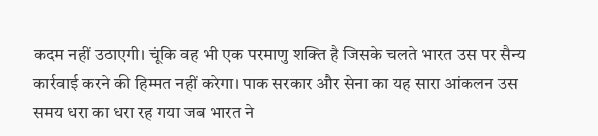कदम नहीं उठाएगी। चूंकि वह भी एक परमाणु शक्ति है जिसके चलते भारत उस पर सैन्य कार्रवाई करने की हिम्मत नहीं करेगा। पाक सरकार और सेना का यह सारा आंकलन उस समय धरा का धरा रह गया जब भारत ने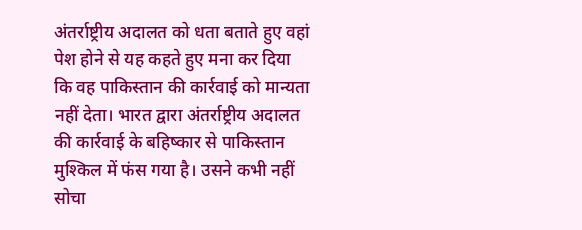अंतर्राष्ट्रीय अदालत को धता बताते हुए वहां पेश होने से यह कहते हुए मना कर दिया कि वह पाकिस्तान की कार्रवाई को मान्यता नहीं देता। भारत द्वारा अंतर्राष्ट्रीय अदालत की कार्रवाई के बहिष्कार से पाकिस्तान मुश्किल में फंस गया है। उसने कभी नहीं सोचा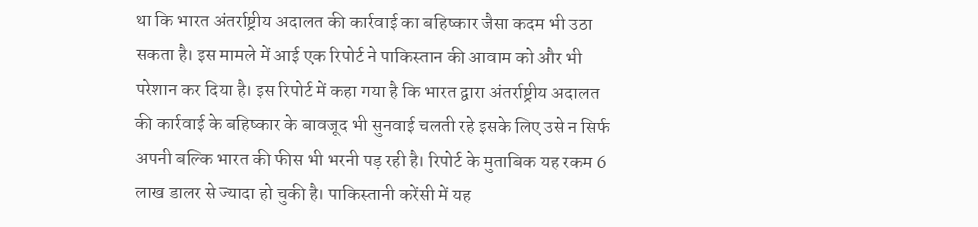था कि भारत अंतर्राष्ट्रीय अदालत की कार्रवाई का बहिष्कार जैसा कदम भी उठा सकता है। इस मामले में आई एक रिपोर्ट ने पाकिस्तान की आवाम को और भी परेशान कर दिया है। इस रिपोर्ट में कहा गया है कि भारत द्वारा अंतर्राष्ट्रीय अदालत की कार्रवाई के बहिष्कार के बावजूद भी सुनवाई चलती रहे इसके लिए उसे न सिर्फ अपनी बल्कि भारत की फीस भी भरनी पड़ रही है। रिपोर्ट के मुताबिक यह रकम 6 लाख डालर से ज्यादा हो चुकी है। पाकिस्तानी करेंसी में यह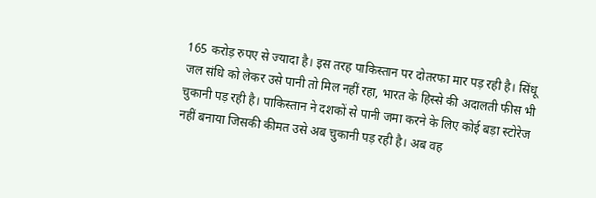165 करोड़ रुपए से ज्यादा है। इस तरह पाकिस्तान पर दोतरफा मार पड़ रही है। सिंधू जल संधि को लेकर उसे पानी तो मिल नहीं रहा, भारत के हिस्से की अदालती फीस भी चुकानी पड़ रही है। पाकिस्तान ने दशकों से पानी जमा करने के लिए कोई बड़ा स्टोरेज नहीं बनाया जिसकी कीमत उसे अब चुकानी पड़ रही है। अब वह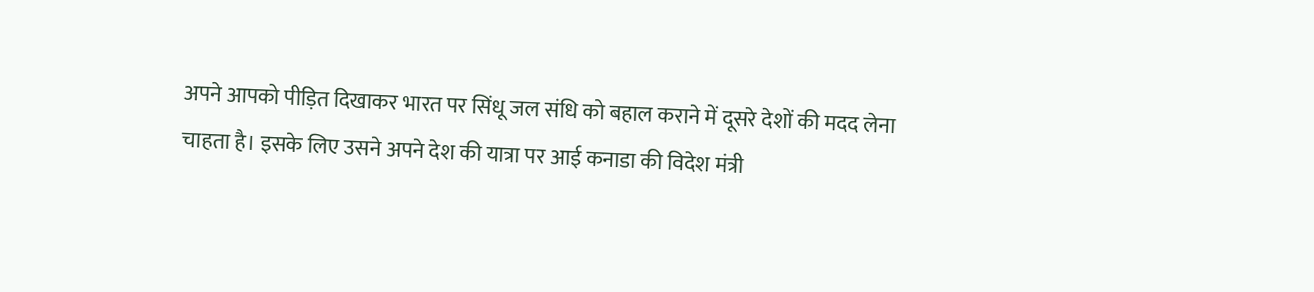अपने आपको पीड़ित दिखाकर भारत पर सिंधू जल संधि को बहाल कराने में दूसरे देशों की मदद लेना चाहता है। इसके लिए उसने अपने देश की यात्रा पर आई कनाडा की विदेश मंत्री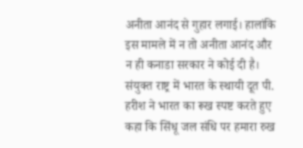अनीता आनंद से गुहार लगाई। हालांकि इस मामले में न तो अनीता आनंद और न ही कनाडा सरकार ने कोई दी है। संयुक्त राष्ट्र में भारत के स्थायी दूत पी. हरीश ने भारत का रूख स्पष्ट करते हुए कहा कि सिंधू जल संधि पर हमारा रुख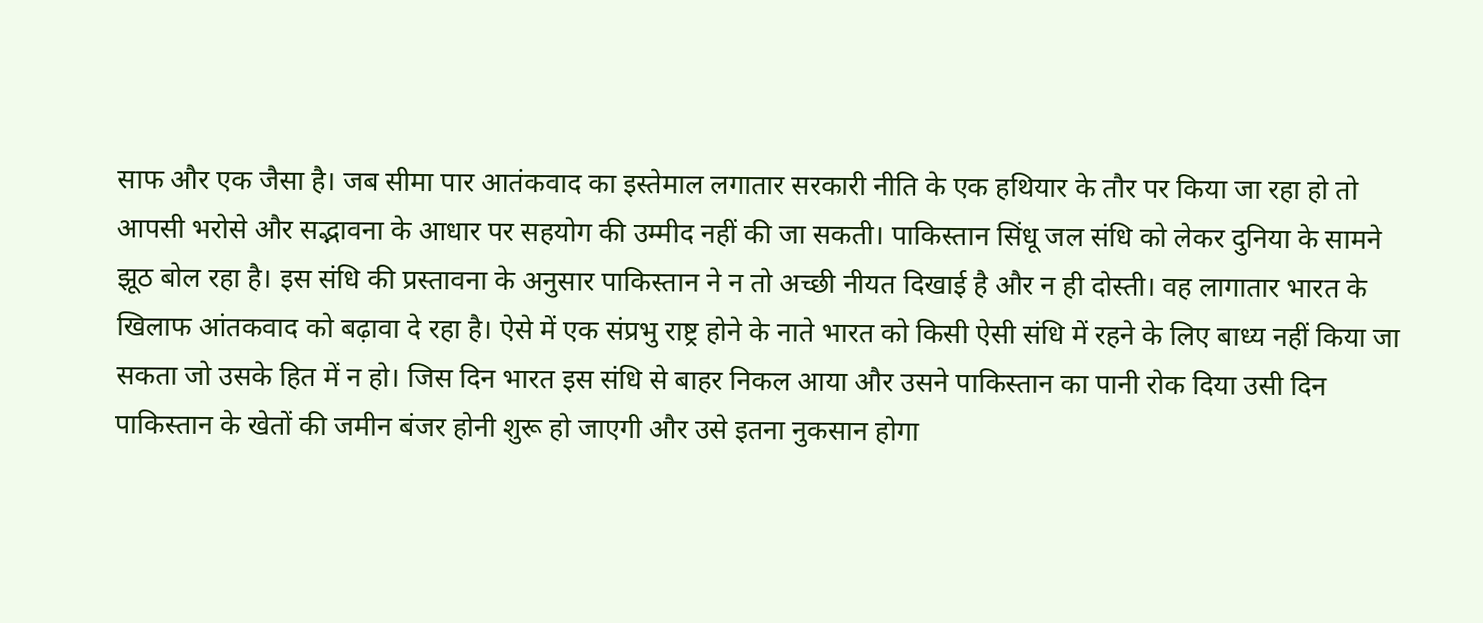साफ और एक जैसा है। जब सीमा पार आतंकवाद का इस्तेमाल लगातार सरकारी नीति के एक हथियार के तौर पर किया जा रहा हो तो आपसी भरोसे और सद्भावना के आधार पर सहयोग की उम्मीद नहीं की जा सकती। पाकिस्तान सिंधू जल संधि को लेकर दुनिया के सामने झूठ बोल रहा है। इस संधि की प्रस्तावना के अनुसार पाकिस्तान ने न तो अच्छी नीयत दिखाई है और न ही दोस्ती। वह लागातार भारत के खिलाफ आंतकवाद को बढ़ावा दे रहा है। ऐसे में एक संप्रभु राष्ट्र होने के नाते भारत को किसी ऐसी संधि में रहने के लिए बाध्य नहीं किया जा सकता जो उसके हित में न हो। जिस दिन भारत इस संधि से बाहर निकल आया और उसने पाकिस्तान का पानी रोक दिया उसी दिन पाकिस्तान के खेतों की जमीन बंजर होनी शुरू हो जाएगी और उसे इतना नुकसान होगा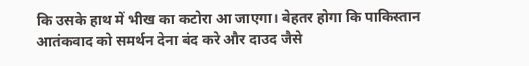कि उसके हाथ में भीख का कटोरा आ जाएगा। बेहतर होगा कि पाकिस्तान आतंकवाद को समर्थन देना बंद करे और दाउद जैसे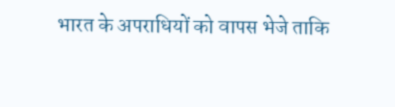भारत के अपराधियों को वापस भेजे ताकि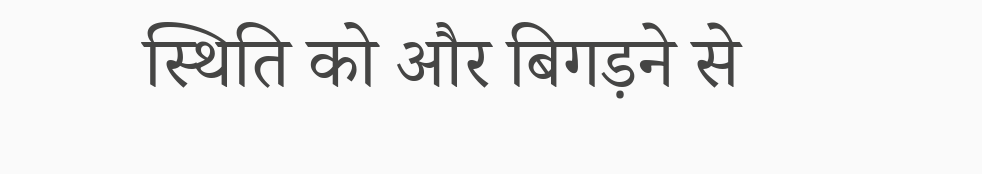स्थिति को और बिगड़ने से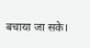बचाया जा सके।